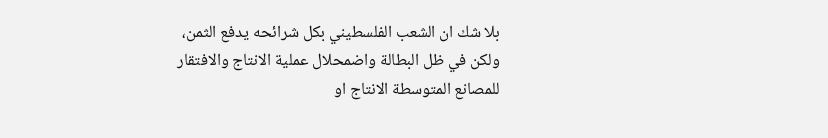بلا شك ان الشعب الفلسطيني بكل شرائحه يدفع الثمن، ولكن في ظل البطالة واضمحلال عملية الانتاج والافتقار للمصانع المتوسطة الانتاج او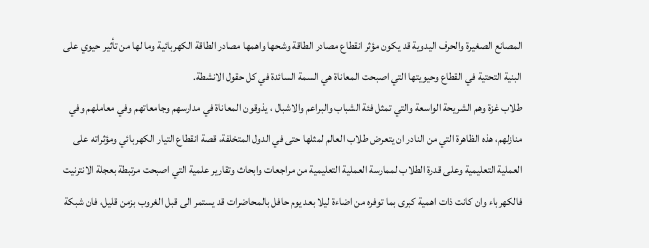المصانع الصغيرة والحرف اليدوية قد يكون مؤثر انقطاع مصادر الطاقة وشحها واهمها مصادر الطاقة الكهربائية وما لها من تأثير حيوي على البنية التحتية في القطاع وحيويتها التي اصبحت المعاناة هي السمة السائدة في كل حقول الانشطة.
طلاب غزة وهم الشريحة الواسعة والتي تمثل فئة الشباب والبراعم والاشبال ، يذوقون المعاناة في مدارسهم وجامعاتهم وفي معاملهم وفي منازلهم، هذه الظاهرة التي من النادر ان يتعرض طلاب العالم لمثلها حتى في الدول المتخلفة، قصة انقطاع التيار الكهربائي ومؤثراته على العملية التعليمية وعلى قدرة الطلاب لممارسة العملية التعليمية من مراجعات وابحاث وتقارير علمية التي اصبحت مرتبطة بعجلة الانترنيت فالكهرباء وان كانت ذات اهمية كبرى بما توفره من اضاءة ليلا بعد يوم حافل بالمحاضرات قد يستمر الى قبل الغروب بزمن قليل، فان شبكة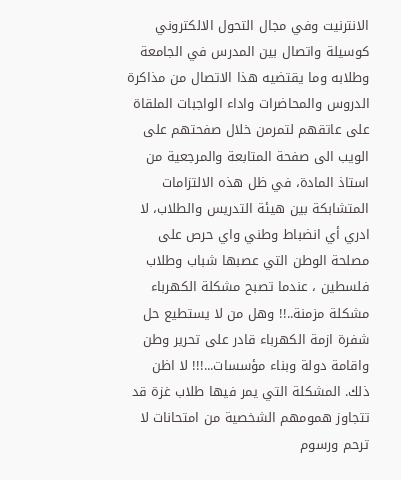الانترنيت وفي مجال التحول الالكتروني كوسيلة واتصال بين المدرس في الجامعة وطلابه وما يقتضيه هذا الاتصال من مذاكرة الدروس والمحاضرات واداء الواجبات الملقاة على عاتقهم لتمرمن خلال صفحتهم على الويب الى صفحة المتابعة والمرجعية من استاذ المادة، في ظل هذه الالتزامات المتشابكة بين هيئة التدريس والطلاب، لا ادري أي انضباط وطني واي حرص على مصلحة الوطن التي عصبها شباب وطلاب فلسطين ، عندما تصبح مشكلة الكهرباء مشكلة مزمنة..!! وهل من لا يستطيع حل شفرة ازمة الكهرباء قادر على تحرير وطن واقامة دولة وبناء مؤسسات...!!! لا اظن ذلك. المشكلة التي يمر فيها طلاب غزة قد تتجاوز همومهم الشخصية من امتحانات لا ترحم ورسوم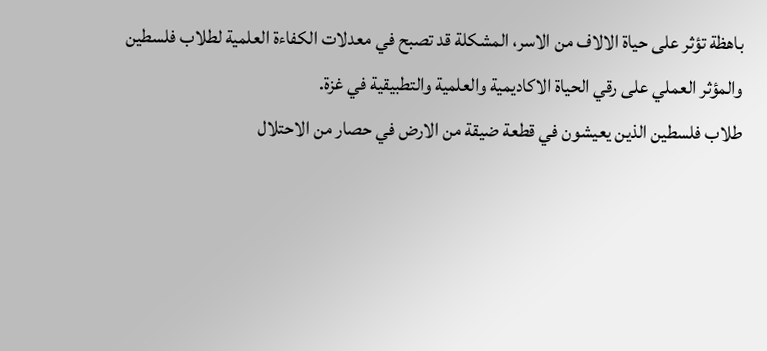باهظة تؤثر على حياة الالاف من الاسر، المشكلة قد تصبح في معدلات الكفاءة العلمية لطلاب فلسطين والمؤثر العملي على رقي الحياة الاكاديمية والعلمية والتطبيقية في غزة.
طلاب فلسطين الذين يعيشون في قطعة ضيقة من الارض في حصار من الاحتلال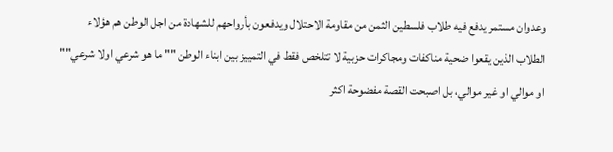وعدوان مستمر يدفع فيه طلاب فلسطين الثمن من مقاومة الاحتلال ويدفعون بأرواحهم للشهادة من اجل الوطن هم هؤلاء الطلاب الذين يقعوا ضحية مناكفات ومجاكرات حزبية لا تتلخص فقط في التمييز بين ابناء الوطن "" ما هو شرعي اولا شرعي"" او موالي او غير موالي، بل اصبحت القصة مفضوحة اكثر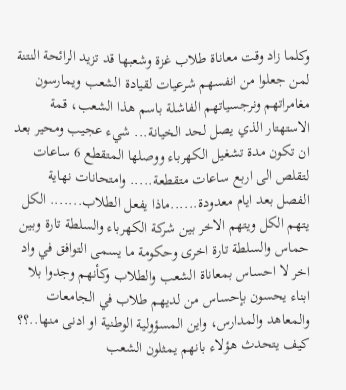وكلما زاد وقت معاناة طلاب غزة وشعبها قد تزيد الرائحة النتنة لمن جعلوا من انفسهم شرعيات لقيادة الشعب ويمارسون مغامراتهم ونرجسياتهم الفاشلة باسم هذا الشعب، قمة الاستهتار الذي يصل لحد الخيانة... شيء عجيب ومحير بعد ان تكون مدة تشغيل الكهرباء ووصلها المتقطع 6 ساعات لتقلص الى اربع ساعات متقطعة..... وامتحانات نهاية الفصل بعد ايام معدودة......ماذا يفعل الطلاب....... الكل يتهم الكل ويتهم الاخر بين شركة الكهرباء والسلطة تارة وبين حماس والسلطة تارة اخرى وحكومة ما يسمى التوافق في واد اخر لا احساس بمعاناة الشعب والطلاب وكأنهم وجدوا بلا ابناء يحسون بإحساس من لديهم طلاب في الجامعات والمعاهد والمدارس، واين المسؤولية الوطنية او ادنى منها..؟؟ كيف يتحدث هؤلاء بانهم يمثلون الشعب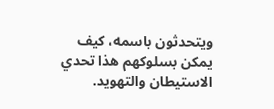ويتحدثون باسمه، كيف يمكن بسلوكهم هذا تحدي الاستيطان والتهويد.